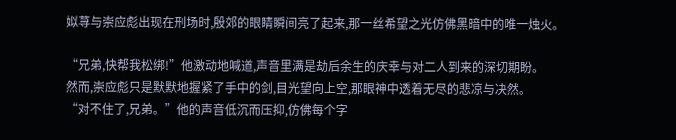姒荨与崇应彪出现在刑场时,殷郊的眼睛瞬间亮了起来,那一丝希望之光仿佛黑暗中的唯一烛火。

“兄弟,快帮我松绑!”他激动地喊道,声音里满是劫后余生的庆幸与对二人到来的深切期盼。
然而,崇应彪只是默默地握紧了手中的剑,目光望向上空,那眼神中透着无尽的悲凉与决然。
“对不住了,兄弟。”他的声音低沉而压抑,仿佛每个字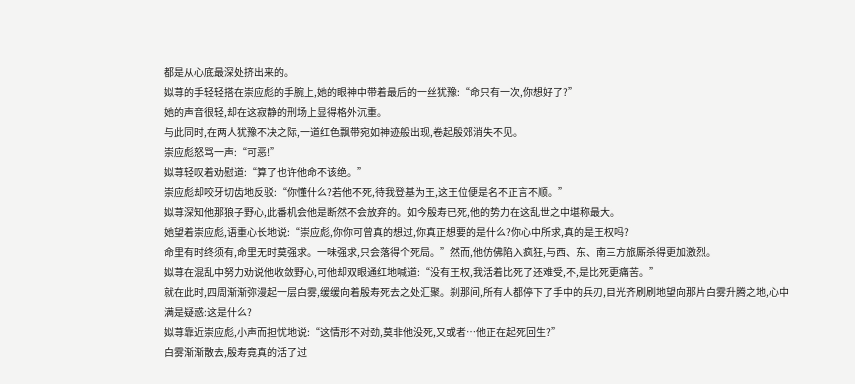都是从心底最深处挤出来的。
姒荨的手轻轻搭在崇应彪的手腕上,她的眼神中带着最后的一丝犹豫:“命只有一次,你想好了?”
她的声音很轻,却在这寂静的刑场上显得格外沉重。
与此同时,在两人犹豫不决之际,一道红色飘带宛如神迹般出现,卷起殷郊消失不见。
崇应彪怒骂一声:“可恶!”
姒荨轻叹着劝慰道:“算了也许他命不该绝。”
崇应彪却咬牙切齿地反驳:“你懂什么?若他不死,待我登基为王,这王位便是名不正言不顺。”
姒荨深知他那狼子野心,此番机会他是断然不会放弃的。如今殷寿已死,他的势力在这乱世之中堪称最大。
她望着崇应彪,语重心长地说:“崇应彪,你你可曾真的想过,你真正想要的是什么?你心中所求,真的是王权吗?
命里有时终须有,命里无时莫强求。一味强求,只会落得个死局。”然而,他仿佛陷入疯狂,与西、东、南三方旅厮杀得更加激烈。
姒荨在混乱中努力劝说他收敛野心,可他却双眼通红地喊道:“没有王权,我活着比死了还难受,不,是比死更痛苦。”
就在此时,四周渐渐弥漫起一层白雾,缓缓向着殷寿死去之处汇聚。刹那间,所有人都停下了手中的兵刃,目光齐刷刷地望向那片白雾升腾之地,心中满是疑惑:这是什么?
姒荨靠近崇应彪,小声而担忧地说:“这情形不对劲,莫非他没死,又或者…他正在起死回生?”
白雾渐渐散去,殷寿竟真的活了过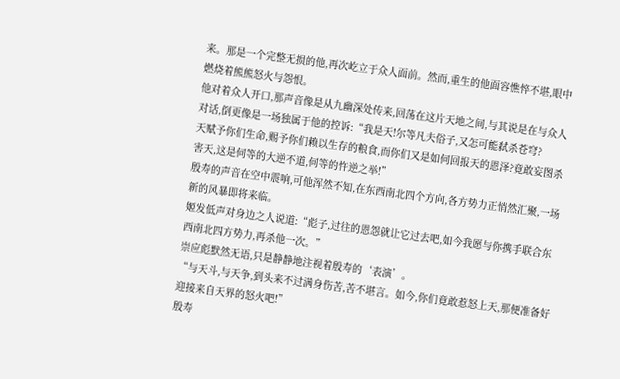来。那是一个完整无损的他,再次屹立于众人面前。然而,重生的他面容憔悴不堪,眼中燃烧着熊熊怒火与怨恨。
他对着众人开口,那声音像是从九幽深处传来,回荡在这片天地之间,与其说是在与众人对话,倒更像是一场独属于他的控诉:“我是天!尔等凡夫俗子,又怎可能弑杀苍穹?
天赋予你们生命,赐予你们赖以生存的粮食,而你们又是如何回报天的恩泽?竟敢妄图杀害天,这是何等的大逆不道,何等的忤逆之举!”
殷寿的声音在空中震响,可他浑然不知,在东西南北四个方向,各方势力正悄然汇聚,一场新的风暴即将来临。
姬发低声对身边之人说道:“彪子,过往的恩怨就让它过去吧,如今我愿与你携手联合东西南北四方势力,再杀他一次。”
崇应彪默然无语,只是静静地注视着殷寿的‘表演’。
“与天斗,与天争,到头来不过满身伤苦,苦不堪言。如今,你们竟敢惹怒上天,那便准备好迎接来自天界的怒火吧!”
殷寿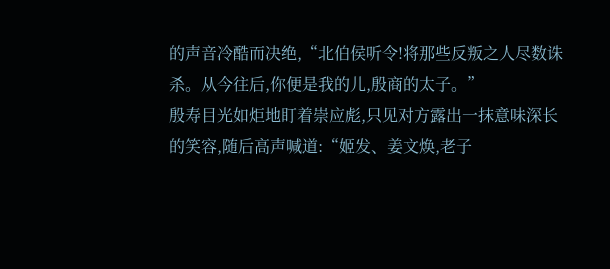的声音冷酷而决绝,“北伯侯听令!将那些反叛之人尽数诛杀。从今往后,你便是我的儿,殷商的太子。”
殷寿目光如炬地盯着崇应彪,只见对方露出一抹意味深长的笑容,随后高声喊道:“姬发、姜文焕,老子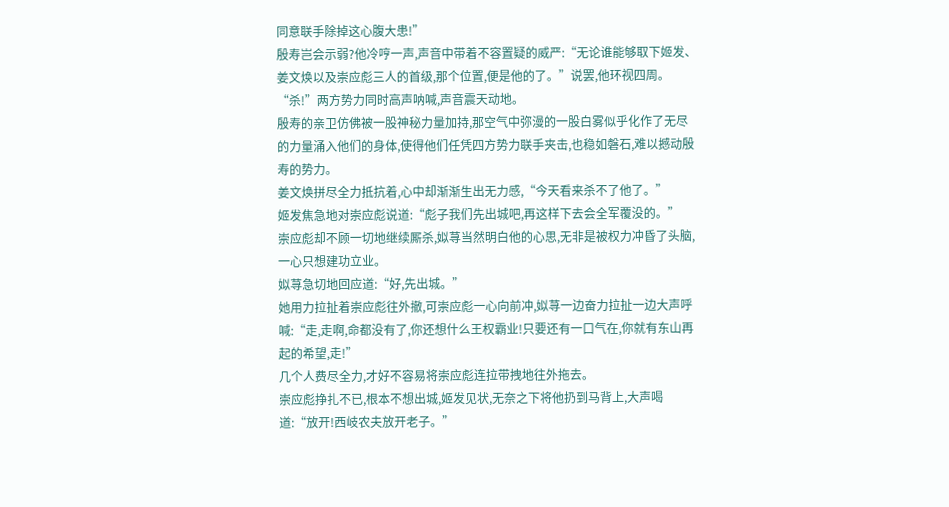同意联手除掉这心腹大患!”
殷寿岂会示弱?他冷哼一声,声音中带着不容置疑的威严:“无论谁能够取下姬发、姜文焕以及崇应彪三人的首级,那个位置,便是他的了。”说罢,他环视四周。
“杀!”两方势力同时高声呐喊,声音震天动地。
殷寿的亲卫仿佛被一股神秘力量加持,那空气中弥漫的一股白雾似乎化作了无尽的力量涌入他们的身体,使得他们任凭四方势力联手夹击,也稳如磐石,难以撼动殷寿的势力。
姜文焕拼尽全力抵抗着,心中却渐渐生出无力感,“今天看来杀不了他了。”
姬发焦急地对崇应彪说道:“彪子我们先出城吧,再这样下去会全军覆没的。”
崇应彪却不顾一切地继续厮杀,姒荨当然明白他的心思,无非是被权力冲昏了头脑,一心只想建功立业。
姒荨急切地回应道:“好,先出城。”
她用力拉扯着崇应彪往外撤,可崇应彪一心向前冲,姒荨一边奋力拉扯一边大声呼喊:“走,走啊,命都没有了,你还想什么王权霸业!只要还有一口气在,你就有东山再起的希望,走!”
几个人费尽全力,才好不容易将崇应彪连拉带拽地往外拖去。
崇应彪挣扎不已,根本不想出城,姬发见状,无奈之下将他扔到马背上,大声喝道:“放开!西岐农夫放开老子。”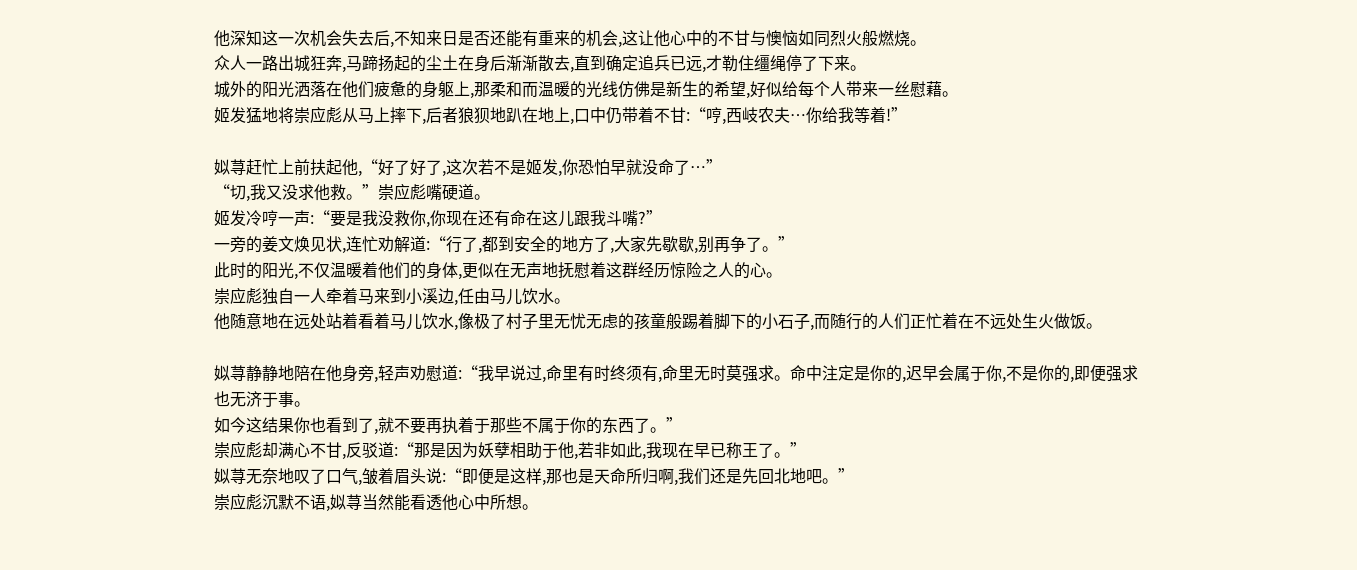他深知这一次机会失去后,不知来日是否还能有重来的机会,这让他心中的不甘与懊恼如同烈火般燃烧。
众人一路出城狂奔,马蹄扬起的尘土在身后渐渐散去,直到确定追兵已远,才勒住缰绳停了下来。
城外的阳光洒落在他们疲惫的身躯上,那柔和而温暖的光线仿佛是新生的希望,好似给每个人带来一丝慰藉。
姬发猛地将崇应彪从马上摔下,后者狼狈地趴在地上,口中仍带着不甘:“哼,西岐农夫…你给我等着!”

姒荨赶忙上前扶起他,“好了好了,这次若不是姬发,你恐怕早就没命了…”
“切,我又没求他救。”崇应彪嘴硬道。
姬发冷哼一声:“要是我没救你,你现在还有命在这儿跟我斗嘴?”
一旁的姜文焕见状,连忙劝解道:“行了,都到安全的地方了,大家先歇歇,别再争了。”
此时的阳光,不仅温暖着他们的身体,更似在无声地抚慰着这群经历惊险之人的心。
崇应彪独自一人牵着马来到小溪边,任由马儿饮水。
他随意地在远处站着看着马儿饮水,像极了村子里无忧无虑的孩童般踢着脚下的小石子,而随行的人们正忙着在不远处生火做饭。

姒荨静静地陪在他身旁,轻声劝慰道:“我早说过,命里有时终须有,命里无时莫强求。命中注定是你的,迟早会属于你,不是你的,即便强求也无济于事。
如今这结果你也看到了,就不要再执着于那些不属于你的东西了。”
崇应彪却满心不甘,反驳道:“那是因为妖孽相助于他,若非如此,我现在早已称王了。”
姒荨无奈地叹了口气,皱着眉头说:“即便是这样,那也是天命所归啊,我们还是先回北地吧。”
崇应彪沉默不语,姒荨当然能看透他心中所想。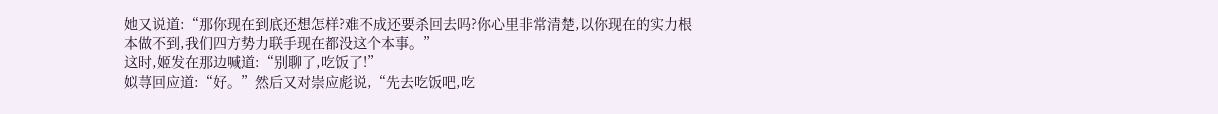她又说道:“那你现在到底还想怎样?难不成还要杀回去吗?你心里非常清楚,以你现在的实力根本做不到,我们四方势力联手现在都没这个本事。”
这时,姬发在那边喊道:“别聊了,吃饭了!”
姒荨回应道:“好。”然后又对崇应彪说,“先去吃饭吧,吃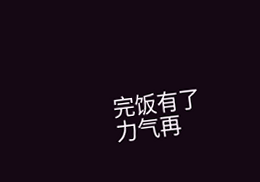完饭有了力气再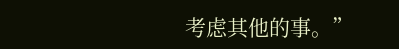考虑其他的事。”